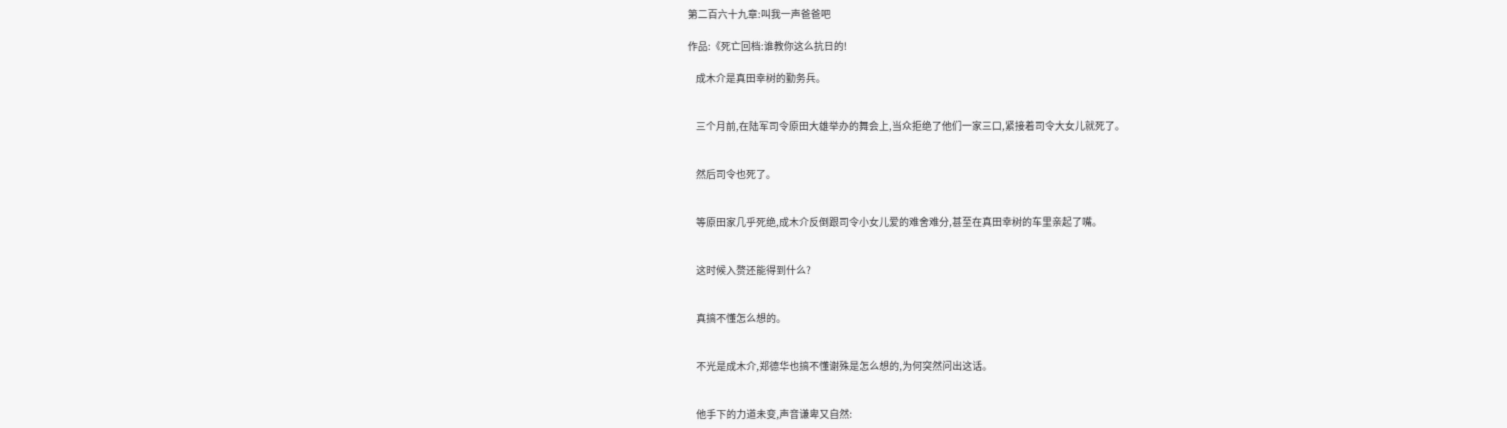第二百六十九章:叫我一声爸爸吧

作品:《死亡回档:谁教你这么抗日的!

    成木介是真田幸树的勤务兵。


    三个月前,在陆军司令原田大雄举办的舞会上,当众拒绝了他们一家三口,紧接着司令大女儿就死了。


    然后司令也死了。


    等原田家几乎死绝,成木介反倒跟司令小女儿爱的难舍难分,甚至在真田幸树的车里亲起了嘴。


    这时候入赘还能得到什么?


    真搞不懂怎么想的。


    不光是成木介,郑德华也搞不懂谢殊是怎么想的,为何突然问出这话。


    他手下的力道未变,声音谦卑又自然: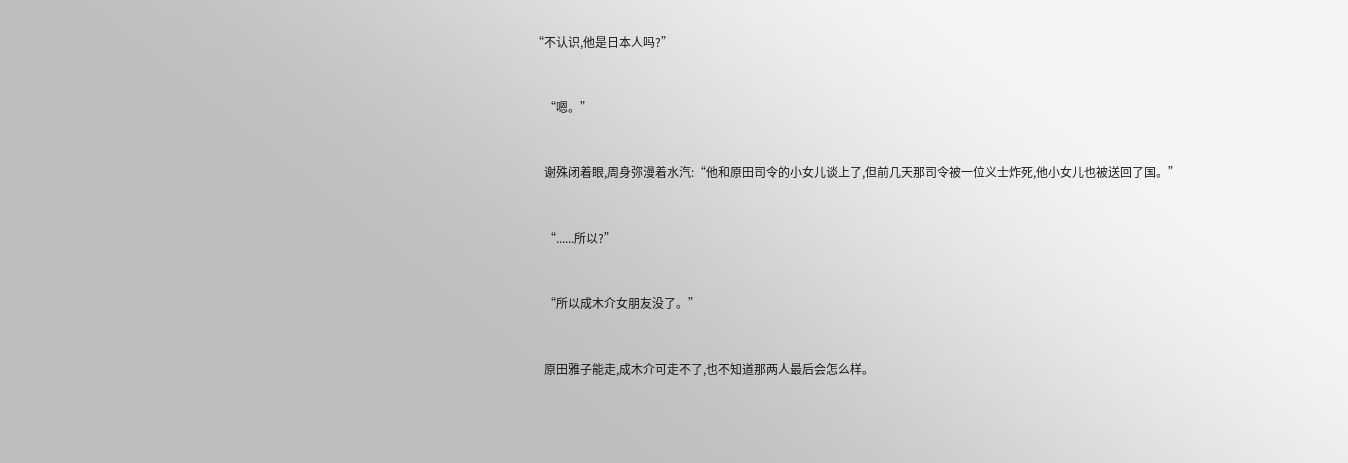“不认识,他是日本人吗?”


    “嗯。”


    谢殊闭着眼,周身弥漫着水汽:“他和原田司令的小女儿谈上了,但前几天那司令被一位义士炸死,他小女儿也被送回了国。”


    “......所以?”


    “所以成木介女朋友没了。”


    原田雅子能走,成木介可走不了,也不知道那两人最后会怎么样。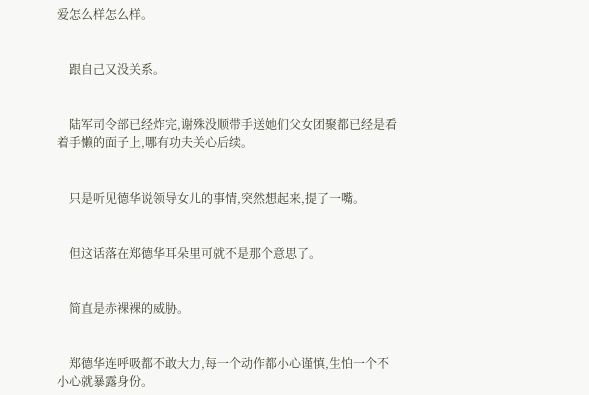爱怎么样怎么样。


    跟自己又没关系。


    陆军司令部已经炸完,谢殊没顺带手送她们父女团聚都已经是看着手懒的面子上,哪有功夫关心后续。


    只是听见德华说领导女儿的事情,突然想起来,提了一嘴。


    但这话落在郑德华耳朵里可就不是那个意思了。


    简直是赤裸裸的威胁。


    郑德华连呼吸都不敢大力,每一个动作都小心谨慎,生怕一个不小心就暴露身份。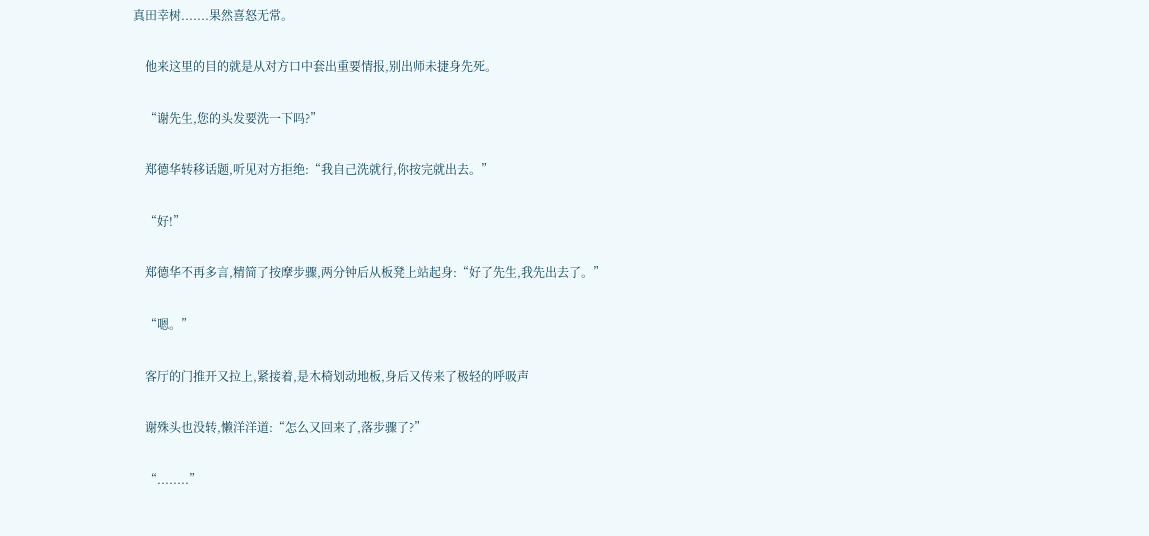真田幸树.......果然喜怒无常。


    他来这里的目的就是从对方口中套出重要情报,别出师未捷身先死。


    “谢先生,您的头发要洗一下吗?”


    郑德华转移话题,听见对方拒绝:“我自己洗就行,你按完就出去。”


    “好!”


    郑德华不再多言,精简了按摩步骤,两分钟后从板凳上站起身:“好了先生,我先出去了。”


    “嗯。”


    客厅的门推开又拉上,紧接着,是木椅划动地板,身后又传来了极轻的呼吸声


    谢殊头也没转,懒洋洋道:“怎么又回来了,落步骤了?”


    “........”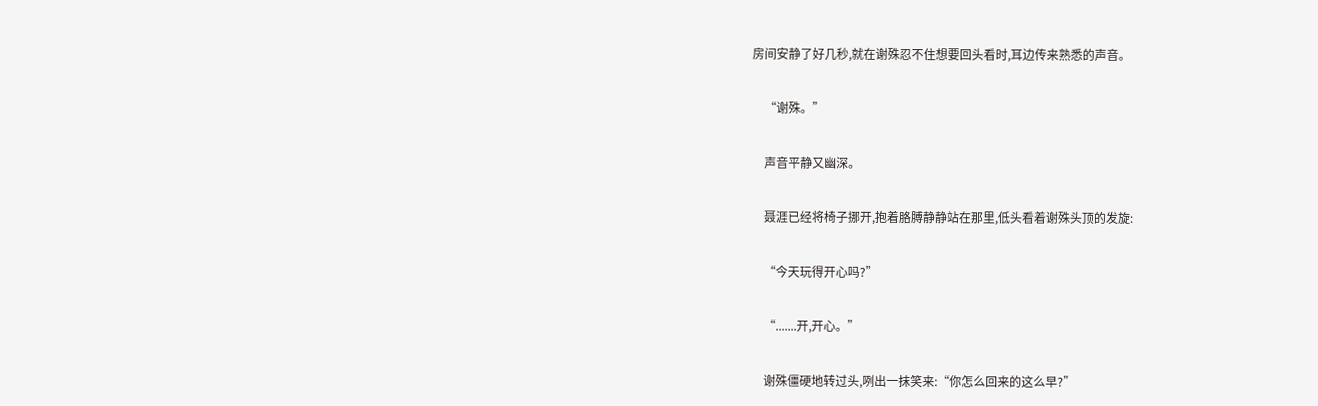房间安静了好几秒,就在谢殊忍不住想要回头看时,耳边传来熟悉的声音。


    “谢殊。”


    声音平静又幽深。


    聂涯已经将椅子挪开,抱着胳膊静静站在那里,低头看着谢殊头顶的发旋:


    “今天玩得开心吗?”


    “.......开,开心。”


    谢殊僵硬地转过头,咧出一抹笑来:“你怎么回来的这么早?”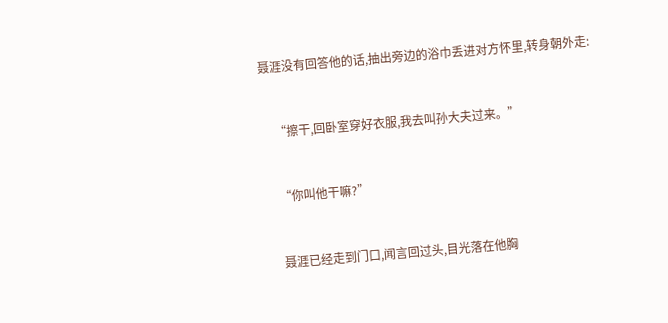聂涯没有回答他的话,抽出旁边的浴巾丢进对方怀里,转身朝外走:


    “擦干,回卧室穿好衣服,我去叫孙大夫过来。”


    “你叫他干嘛?”


    聂涯已经走到门口,闻言回过头,目光落在他胸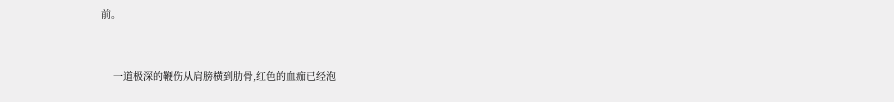前。


    一道极深的鞭伤从肩膀横到肋骨,红色的血痂已经泡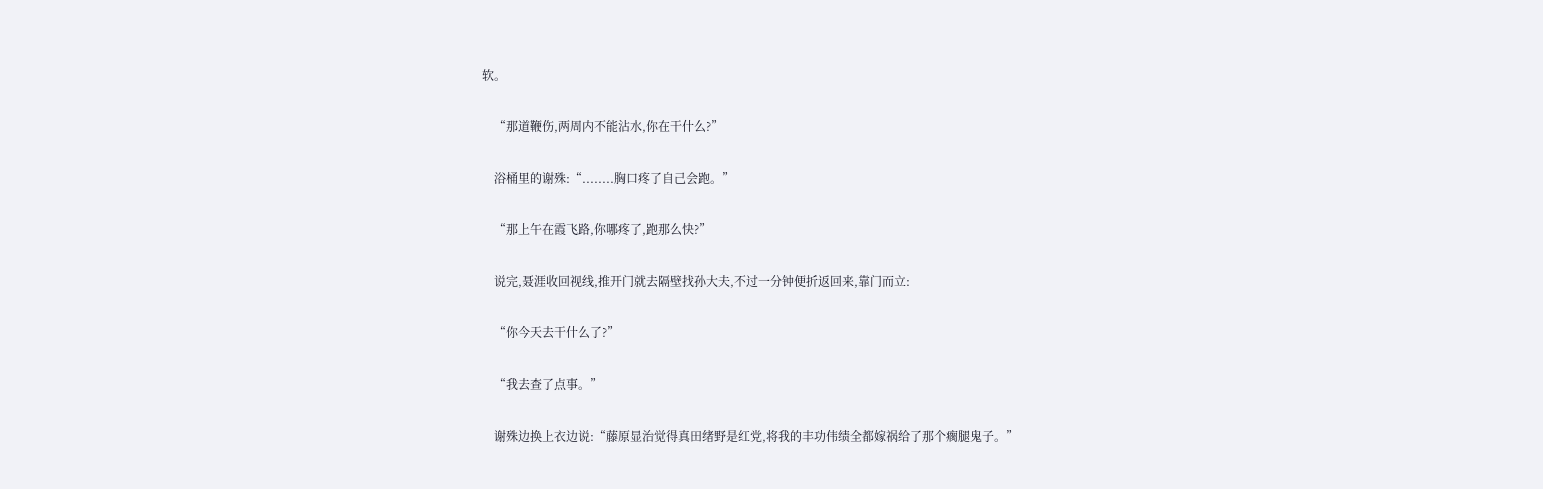软。


    “那道鞭伤,两周内不能沾水,你在干什么?”


    浴桶里的谢殊:“........胸口疼了自己会跑。”


    “那上午在霞飞路,你哪疼了,跑那么快?”


    说完,聂涯收回视线,推开门就去隔壁找孙大夫,不过一分钟便折返回来,靠门而立:


    “你今天去干什么了?”


    “我去查了点事。”


    谢殊边换上衣边说:“藤原显治觉得真田绪野是红党,将我的丰功伟绩全都嫁祸给了那个瘸腿鬼子。”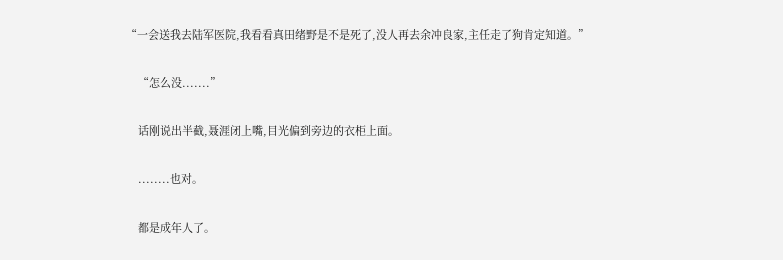“一会送我去陆军医院,我看看真田绪野是不是死了,没人再去余冲良家,主任走了狗肯定知道。”


    “怎么没.......”


    话刚说出半截,聂涯闭上嘴,目光偏到旁边的衣柜上面。


    ........也对。


    都是成年人了。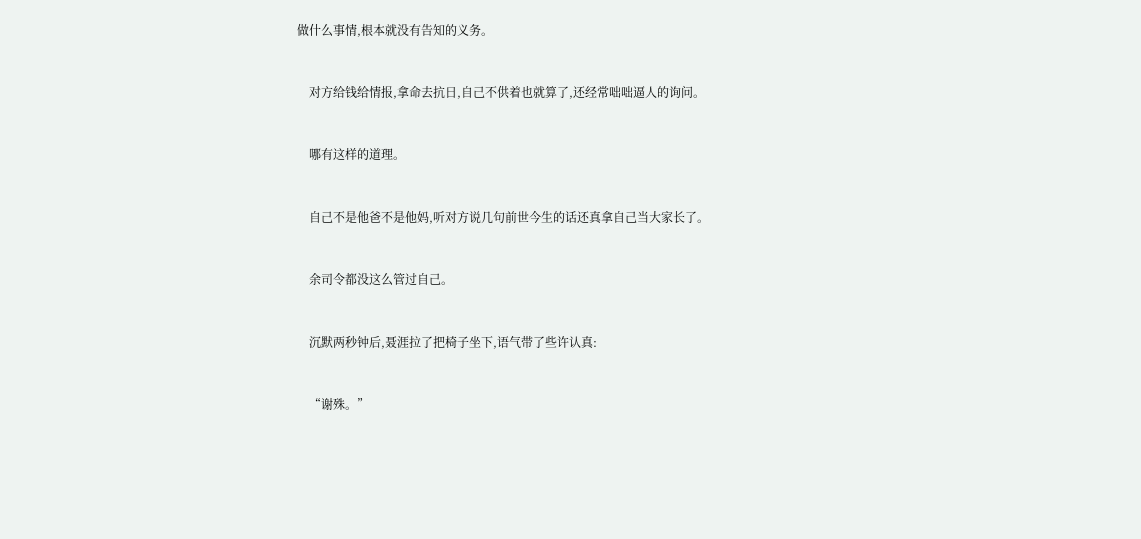做什么事情,根本就没有告知的义务。


    对方给钱给情报,拿命去抗日,自己不供着也就算了,还经常咄咄逼人的询问。


    哪有这样的道理。


    自己不是他爸不是他妈,听对方说几句前世今生的话还真拿自己当大家长了。


    余司令都没这么管过自己。


    沉默两秒钟后,聂涯拉了把椅子坐下,语气带了些许认真:


    “谢殊。”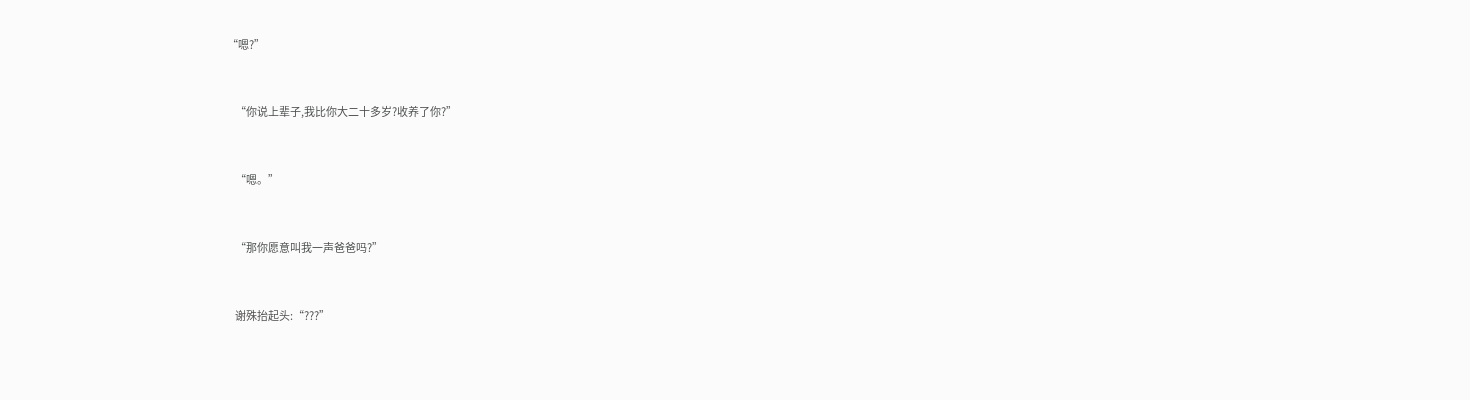“嗯?”


    “你说上辈子,我比你大二十多岁?收养了你?”


    “嗯。”


    “那你愿意叫我一声爸爸吗?”


    谢殊抬起头:“???”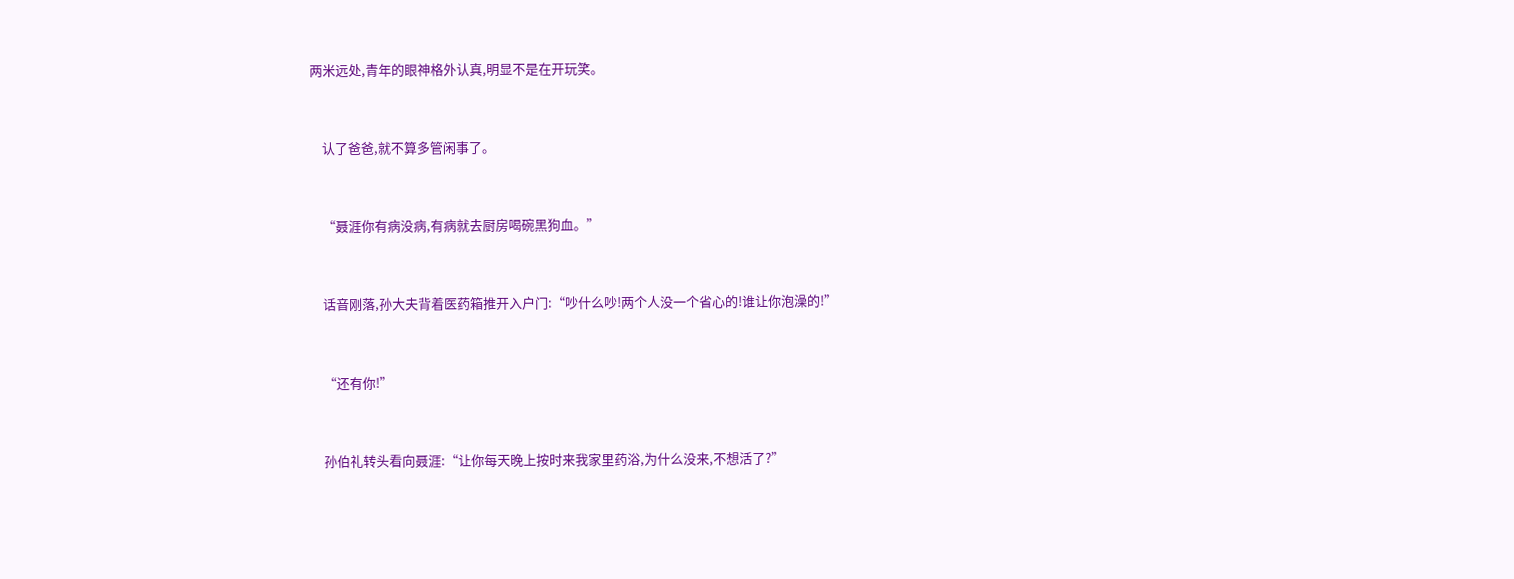两米远处,青年的眼神格外认真,明显不是在开玩笑。


    认了爸爸,就不算多管闲事了。


    “聂涯你有病没病,有病就去厨房喝碗黑狗血。”


    话音刚落,孙大夫背着医药箱推开入户门:“吵什么吵!两个人没一个省心的!谁让你泡澡的!”


    “还有你!”


    孙伯礼转头看向聂涯:“让你每天晚上按时来我家里药浴,为什么没来,不想活了?”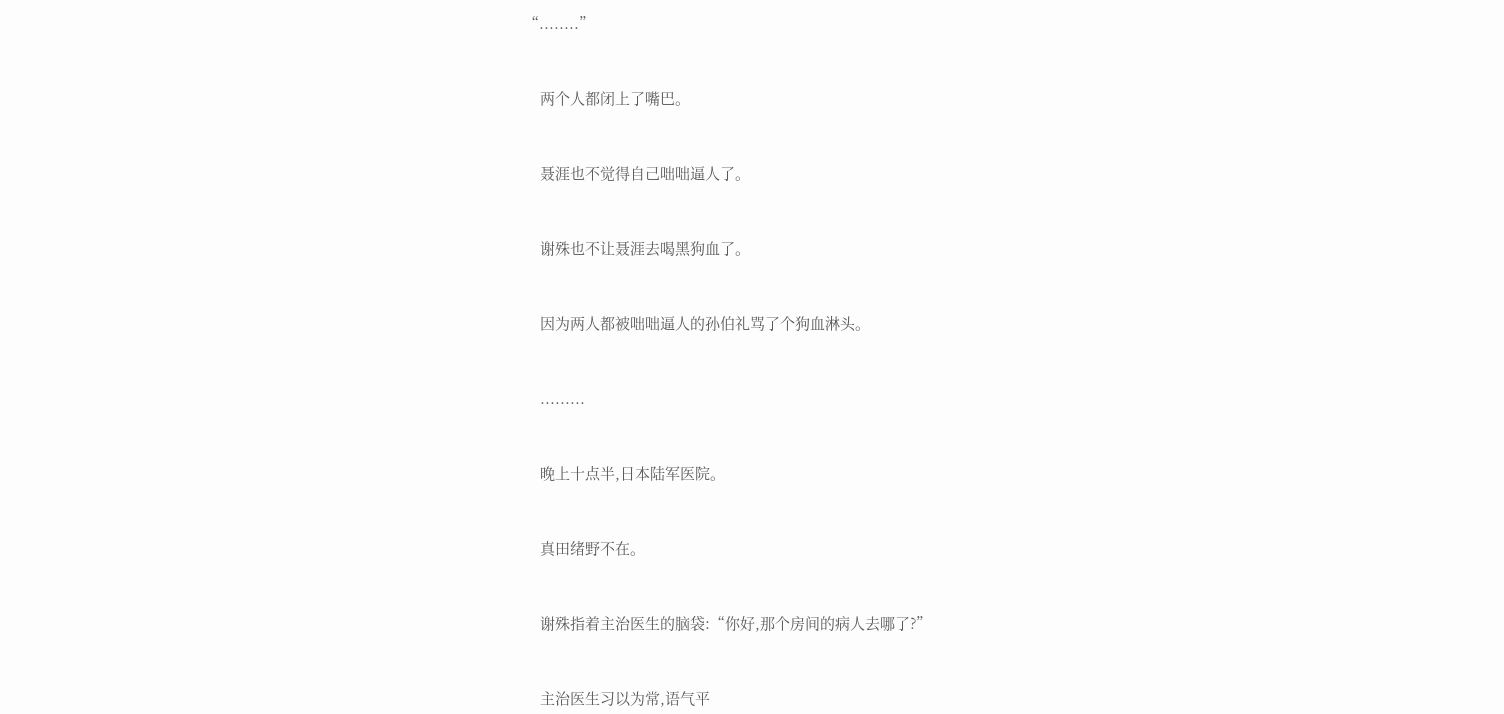“........”


    两个人都闭上了嘴巴。


    聂涯也不觉得自己咄咄逼人了。


    谢殊也不让聂涯去喝黑狗血了。


    因为两人都被咄咄逼人的孙伯礼骂了个狗血淋头。


    .........


    晚上十点半,日本陆军医院。


    真田绪野不在。


    谢殊指着主治医生的脑袋:“你好,那个房间的病人去哪了?”


    主治医生习以为常,语气平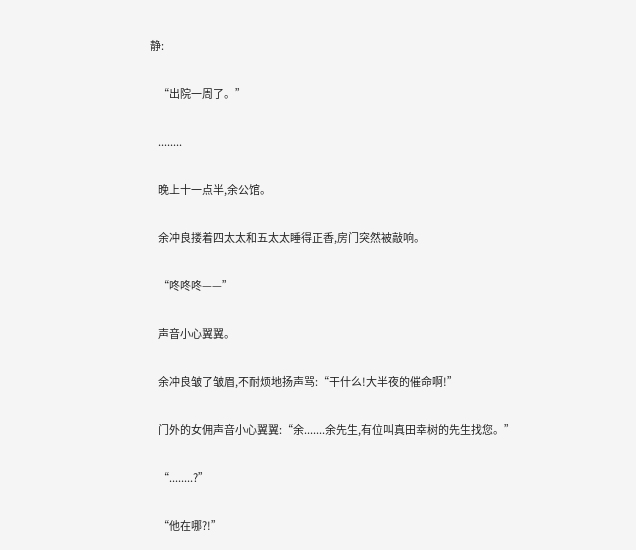静:


    “出院一周了。”


    ........


    晚上十一点半,余公馆。


    余冲良搂着四太太和五太太睡得正香,房门突然被敲响。


    “咚咚咚——”


    声音小心翼翼。


    余冲良皱了皱眉,不耐烦地扬声骂:“干什么!大半夜的催命啊!”


    门外的女佣声音小心翼翼:“余.......余先生,有位叫真田幸树的先生找您。”


    “........?”


    “他在哪?!”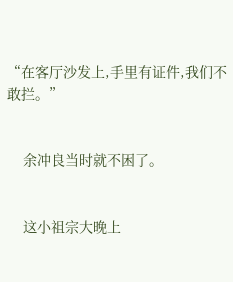“在客厅沙发上,手里有证件,我们不敢拦。”


    余冲良当时就不困了。


    这小祖宗大晚上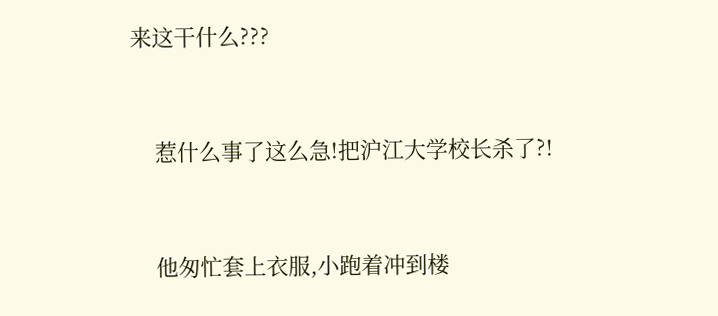来这干什么???


    惹什么事了这么急!把沪江大学校长杀了?!


    他匆忙套上衣服,小跑着冲到楼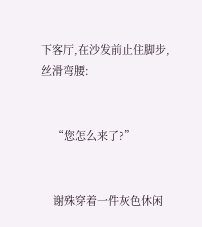下客厅,在沙发前止住脚步,丝滑弯腰:


    “您怎么来了?”


    谢殊穿着一件灰色休闲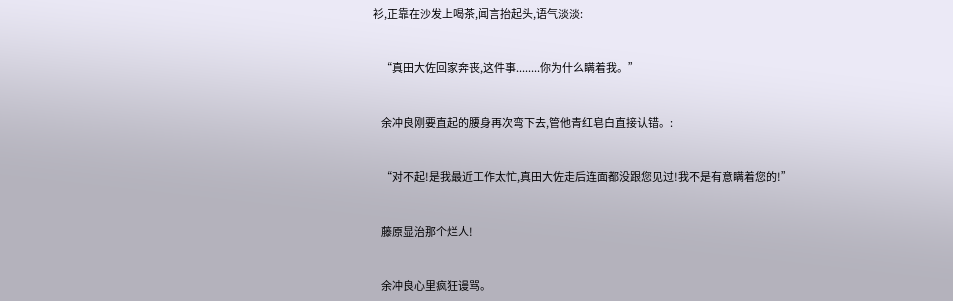衫,正靠在沙发上喝茶,闻言抬起头,语气淡淡:


    “真田大佐回家奔丧,这件事........你为什么瞒着我。”


    余冲良刚要直起的腰身再次弯下去,管他青红皂白直接认错。:


    “对不起!是我最近工作太忙,真田大佐走后连面都没跟您见过!我不是有意瞒着您的!”


    藤原显治那个烂人!


    余冲良心里疯狂谩骂。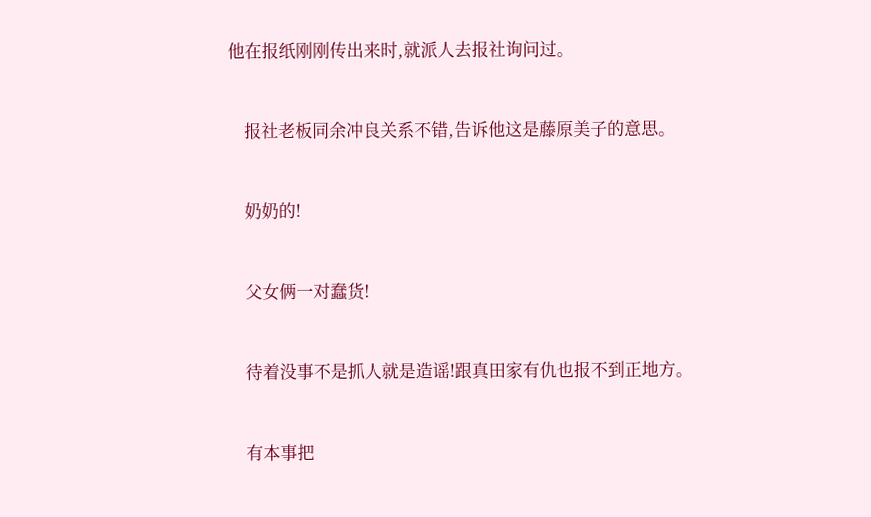他在报纸刚刚传出来时,就派人去报社询问过。


    报社老板同余冲良关系不错,告诉他这是藤原美子的意思。


    奶奶的!


    父女俩一对蠢货!


    待着没事不是抓人就是造谣!跟真田家有仇也报不到正地方。


    有本事把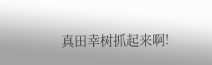真田幸树抓起来啊!